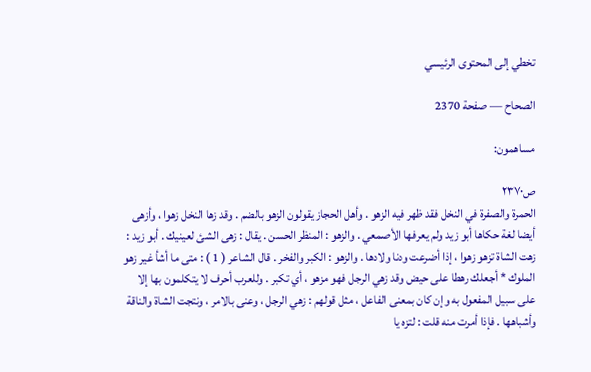تخطي إلى المحتوى الرئيسي

الصحاح — صفحة 2370

مساهمون:

ص٢٣٧٠
الحمرة والصفرة في النخل فقد ظهر فيه الزهو . وأهل الحجاز يقولون الزهو بالضم . وقد زها النخل زهوا ، وأزهى أيضا لغة حكاها أبو زيد ولم يعرفها الأصمعي . والزهو : المنظر الحسن . يقال : زهى الشئ لعينيك . أبو زيد : زهت الشاة تزهو زهوا ، إذا أضرعت ودنا ولادها . والزهو : الكبر والفخر . قال الشاعر ( 1 ) : متى ما أشأ غير زهو الملوك * أجعلك رهطا على حيض وقد زهي الرجل فهو مزهو ، أي تكبر . وللعرب أحرف لا يتكلمون بها إلا على سبيل المفعول به وإن كان بمعنى الفاعل ، مثل قولهم : زهي الرجل ، وعنى بالامر ، ونتجت الشاة والناقة وأشباهها . فإذا أمرت منه قلت : لتزه يا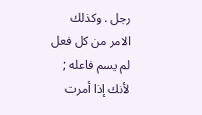رجل . وكذلك الامر من كل فعل لم يسم فاعله ; لأنك إذا أمرت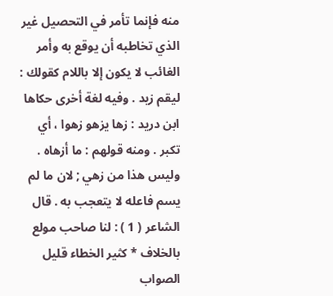منه فإنما تأمر في التحصيل غير الذي تخاطبه أن يوقع به وأمر الغائب لا يكون إلا باللام كقولك : ليقم زيد . وفيه لغة أخرى حكاها ابن دريد : زها يزهو زهوا ، أي تكبر . ومنه قولهم : ما أزهاه . وليس هذا من زهي ; لان ما لم يسم فاعله لا يتعجب به . قال الشاعر ( 1 ) : لنا صاحب مولع بالخلاف * كثير الخطاء قليل الصواب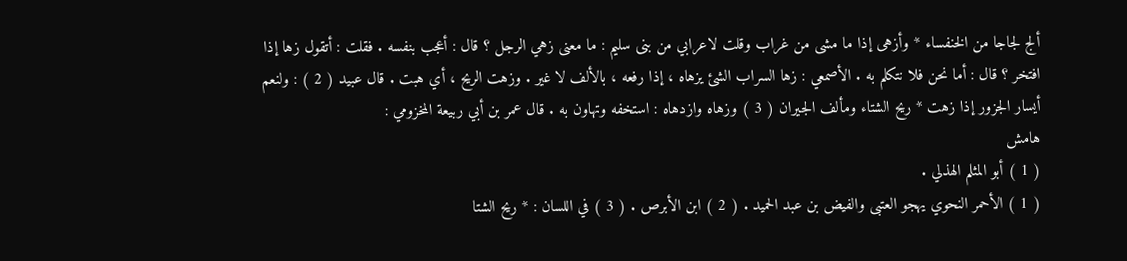ألج لجاجا من الخنفساء * وأزهى إذا ما مشى من غراب وقلت لاعرابي من بنى سليم : ما معنى زهي الرجل ؟ قال : أعجب بنفسه . فقلت : أتقول زها إذا افتخر ؟ قال : أما نحن فلا نتكلم به . الأصمعي : زها السراب الشئ يزهاه ، إذا رفعه ، بالألف لا غير . وزهت الريح ، أي هبت . قال عبيد ( 2 ) : ولنعم أيسار الجزور إذا زهت * ريح الشتاء ومألف الجيران ( 3 ) وزهاه وازدهاه : استخفه وتهاون به . قال عمر بن أبي ربيعة المخزومي :
هامش
( 1 ) أبو المثلم الهذلي .
( 1 ) الأحمر النحوي يهجو العتبى والفيض بن عبد الحميد . ( 2 ) ابن الأبرص . ( 3 ) في اللسان : * ريح الشتا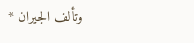وتألف الجيران *